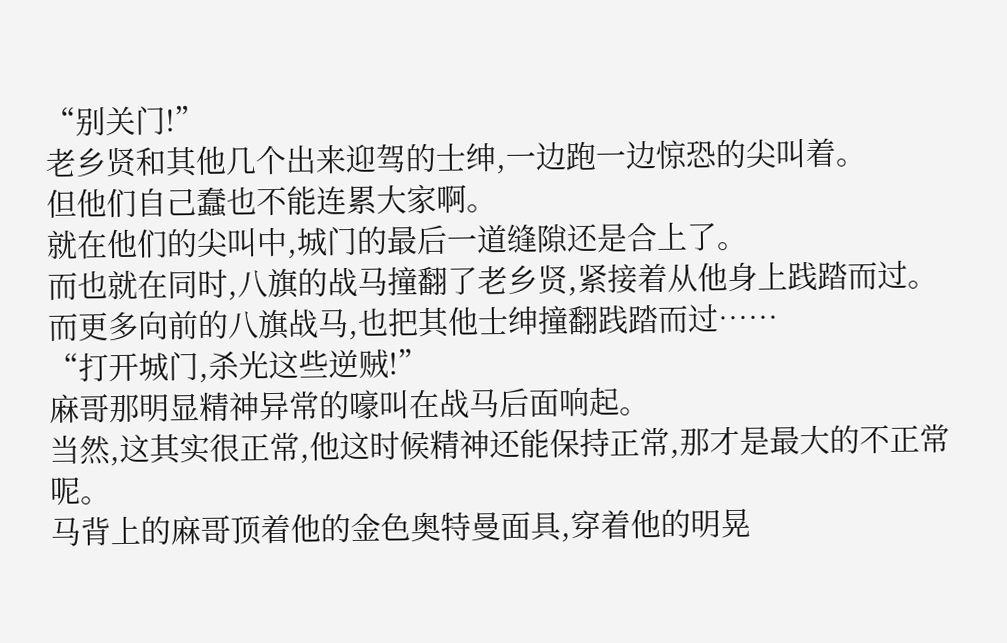“别关门!”
老乡贤和其他几个出来迎驾的士绅,一边跑一边惊恐的尖叫着。
但他们自己蠢也不能连累大家啊。
就在他们的尖叫中,城门的最后一道缝隙还是合上了。
而也就在同时,八旗的战马撞翻了老乡贤,紧接着从他身上践踏而过。
而更多向前的八旗战马,也把其他士绅撞翻践踏而过……
“打开城门,杀光这些逆贼!”
麻哥那明显精神异常的嚎叫在战马后面响起。
当然,这其实很正常,他这时候精神还能保持正常,那才是最大的不正常呢。
马背上的麻哥顶着他的金色奥特曼面具,穿着他的明晃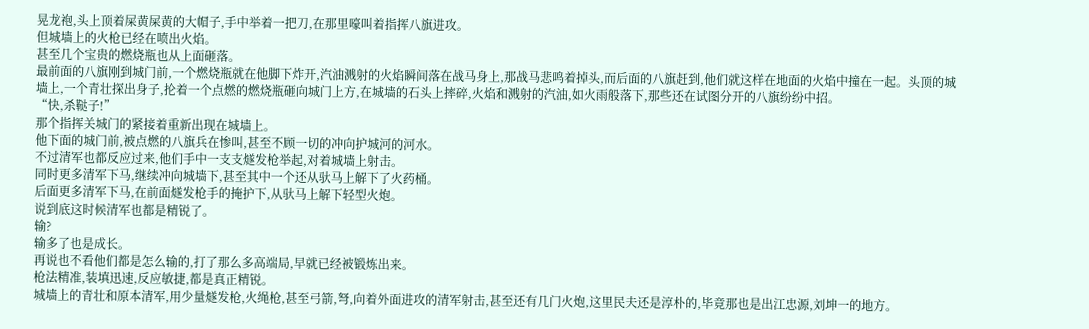晃龙袍,头上顶着屎黄屎黄的大帽子,手中举着一把刀,在那里嚎叫着指挥八旗进攻。
但城墙上的火枪已经在喷出火焰。
甚至几个宝贵的燃烧瓶也从上面砸落。
最前面的八旗刚到城门前,一个燃烧瓶就在他脚下炸开,汽油溅射的火焰瞬间落在战马身上,那战马悲鸣着掉头,而后面的八旗赶到,他们就这样在地面的火焰中撞在一起。头顶的城墙上,一个青壮探出身子,抡着一个点燃的燃烧瓶砸向城门上方,在城墙的石头上摔碎,火焰和溅射的汽油,如火雨般落下,那些还在试图分开的八旗纷纷中招。
“快,杀鞑子!”
那个指挥关城门的紧接着重新出现在城墙上。
他下面的城门前,被点燃的八旗兵在惨叫,甚至不顾一切的冲向护城河的河水。
不过清军也都反应过来,他们手中一支支燧发枪举起,对着城墙上射击。
同时更多清军下马,继续冲向城墙下,甚至其中一个还从驮马上解下了火药桶。
后面更多清军下马,在前面燧发枪手的掩护下,从驮马上解下轻型火炮。
说到底这时候清军也都是精锐了。
输?
输多了也是成长。
再说也不看他们都是怎么输的,打了那么多高端局,早就已经被锻炼出来。
枪法精准,装填迅速,反应敏捷,都是真正精锐。
城墙上的青壮和原本清军,用少量燧发枪,火绳枪,甚至弓箭,弩,向着外面进攻的清军射击,甚至还有几门火炮,这里民夫还是淳朴的,毕竟那也是出江忠源,刘坤一的地方。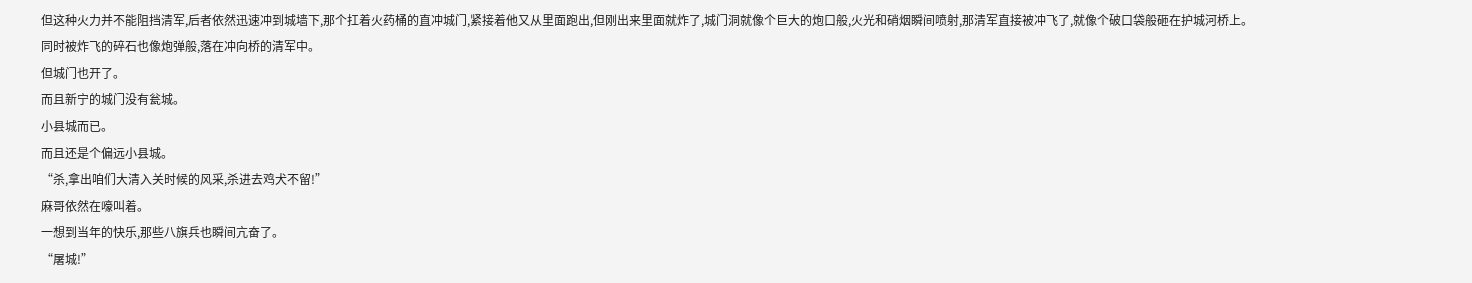但这种火力并不能阻挡清军,后者依然迅速冲到城墙下,那个扛着火药桶的直冲城门,紧接着他又从里面跑出,但刚出来里面就炸了,城门洞就像个巨大的炮口般,火光和硝烟瞬间喷射,那清军直接被冲飞了,就像个破口袋般砸在护城河桥上。
同时被炸飞的碎石也像炮弹般,落在冲向桥的清军中。
但城门也开了。
而且新宁的城门没有瓮城。
小县城而已。
而且还是个偏远小县城。
“杀,拿出咱们大清入关时候的风采,杀进去鸡犬不留!”
麻哥依然在嚎叫着。
一想到当年的快乐,那些八旗兵也瞬间亢奋了。
“屠城!”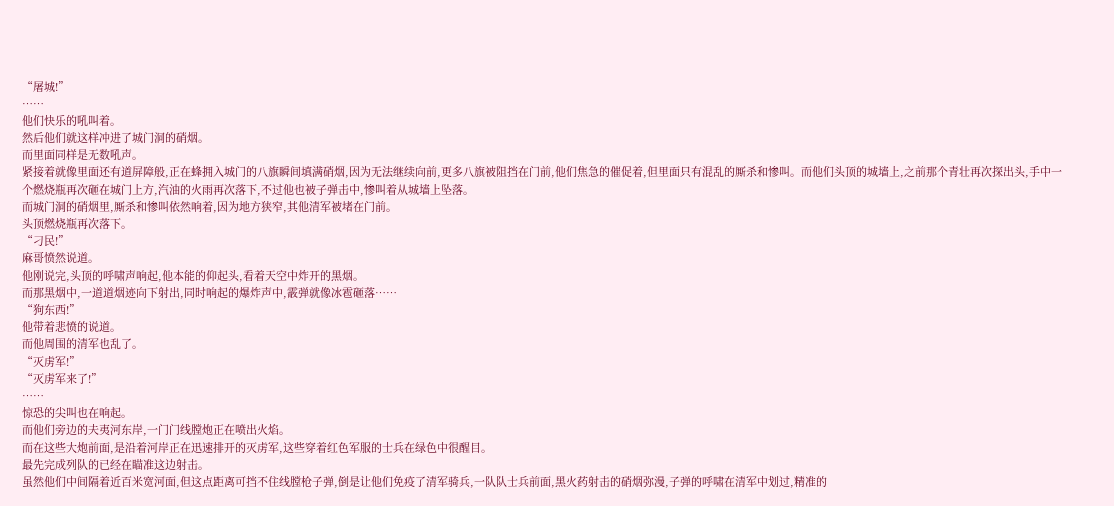“屠城!”
……
他们快乐的吼叫着。
然后他们就这样冲进了城门洞的硝烟。
而里面同样是无数吼声。
紧接着就像里面还有道屏障般,正在蜂拥入城门的八旗瞬间填满硝烟,因为无法继续向前,更多八旗被阻挡在门前,他们焦急的催促着,但里面只有混乱的厮杀和惨叫。而他们头顶的城墙上,之前那个青壮再次探出头,手中一个燃烧瓶再次砸在城门上方,汽油的火雨再次落下,不过他也被子弹击中,惨叫着从城墙上坠落。
而城门洞的硝烟里,厮杀和惨叫依然响着,因为地方狭窄,其他清军被堵在门前。
头顶燃烧瓶再次落下。
“刁民!”
麻哥愤然说道。
他刚说完,头顶的呼啸声响起,他本能的仰起头,看着天空中炸开的黑烟。
而那黑烟中,一道道烟迹向下射出,同时响起的爆炸声中,霰弹就像冰雹砸落……
“狗东西!”
他带着悲愤的说道。
而他周围的清军也乱了。
“灭虏军!”
“灭虏军来了!”
……
惊恐的尖叫也在响起。
而他们旁边的夫夷河东岸,一门门线膛炮正在喷出火焰。
而在这些大炮前面,是沿着河岸正在迅速排开的灭虏军,这些穿着红色军服的士兵在绿色中很醒目。
最先完成列队的已经在瞄准这边射击。
虽然他们中间隔着近百米宽河面,但这点距离可挡不住线膛枪子弹,倒是让他们免疫了清军骑兵,一队队士兵前面,黑火药射击的硝烟弥漫,子弹的呼啸在清军中划过,精准的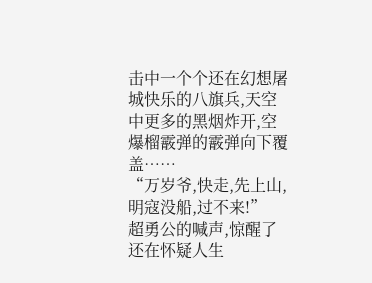击中一个个还在幻想屠城快乐的八旗兵,天空中更多的黑烟炸开,空爆榴霰弹的霰弹向下覆盖……
“万岁爷,快走,先上山,明寇没船,过不来!”
超勇公的喊声,惊醒了还在怀疑人生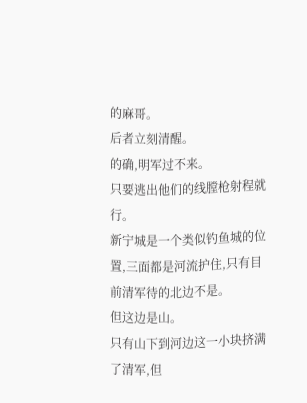的麻哥。
后者立刻清醒。
的确,明军过不来。
只要逃出他们的线膛枪射程就行。
新宁城是一个类似钓鱼城的位置,三面都是河流护住,只有目前清军待的北边不是。
但这边是山。
只有山下到河边这一小块挤满了清军,但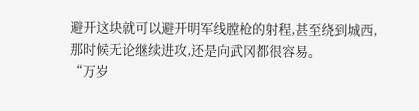避开这块就可以避开明军线膛枪的射程,甚至绕到城西,那时候无论继续进攻,还是向武冈都很容易。
“万岁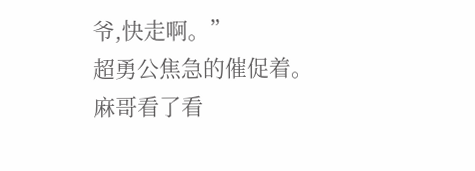爷,快走啊。”
超勇公焦急的催促着。
麻哥看了看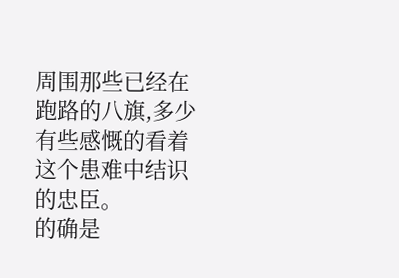周围那些已经在跑路的八旗,多少有些感慨的看着这个患难中结识的忠臣。
的确是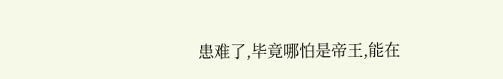患难了,毕竟哪怕是帝王,能在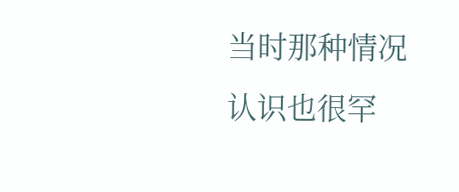当时那种情况认识也很罕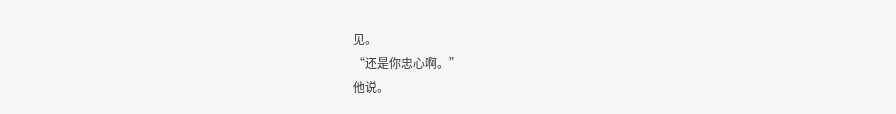见。
“还是你忠心啊。”
他说。